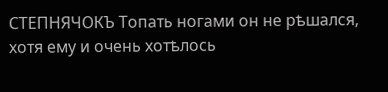СТЕПНЯЧОКЪ Топать ногами он не рѣшался, хотя ему и очень хотѣлось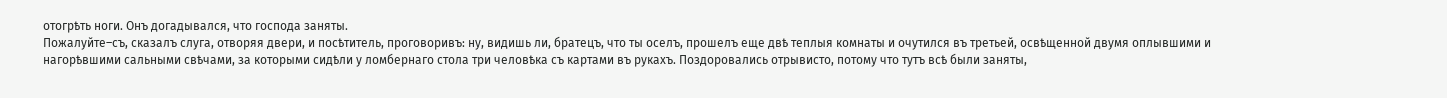отогрѣть ноги. Онъ догадывался, что господа заняты.
Пожалуйте–съ, сказалъ слуга, отворяя двери, и посѣтитель, проговоривъ: ну, видишь ли, братецъ, что ты оселъ, прошелъ еще двѣ теплыя комнаты и очутился въ третьей, освѣщенной двумя оплывшими и нагорѣвшими сальными свѣчами, за которыми сидѣли у ломбернаго стола три человѣка съ картами въ рукахъ. Поздоровались отрывисто, потому что тутъ всѣ были заняты,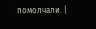помолчали. |